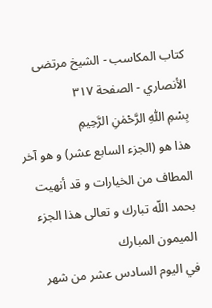كتاب المكاسب - الشيخ مرتضى الأنصاري - الصفحة ٣١٧
بِسْمِ اللّٰهِ الرَّحْمٰنِ الرَّحِيمِ
هذا هو (الجزء السابع عشر) و هو آخر المطاف من الخيارات و قد أنهيت بحمد اللّه تبارك و تعالى هذا الجزء الميمون المبارك
في اليوم السادس عشر من شهر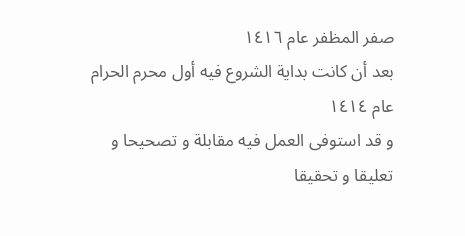صفر المظفر عام ١٤١٦
بعد أن كانت بداية الشروع فيه أول محرم الحرام عام ١٤١٤
و قد استوفى العمل فيه مقابلة و تصحيحا و تعليقا و تحقيقا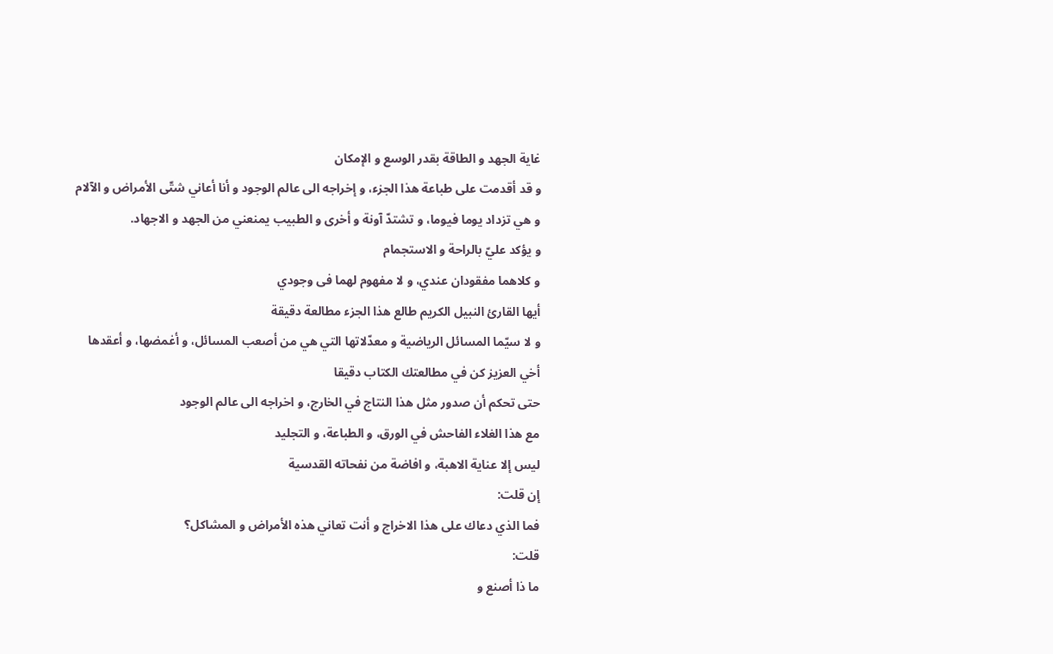غاية الجهد و الطاقة بقدر الوسع و الإمكان
و قد أقدمت على طباعة هذا الجزء، و إخراجه الى عالم الوجود و أنا أعاني شتّى الأمراض و الآلام
و هي تزداد يوما فيوما، و تشتدّ آونة و أخرى و الطبيب يمنعني من الجهد و الاجهاد.
و يؤكد عليّ بالراحة و الاستجمام
و كلاهما مفقودان عندي، و لا مفهوم لهما فى وجودي
أيها القارئ النبيل الكريم طالع هذا الجزء مطالعة دقيقة
و لا سيّما المسائل الرياضية و معدّلاتها التي هي من أصعب المسائل، و أغمضها، و أعقدها
أخي العزيز كن في مطالعتك الكتاب دقيقا
حتى تحكم أن صدور مثل هذا النتاج في الخارج، و اخراجه الى عالم الوجود
مع هذا الغلاء الفاحش في الورق، و الطباعة، و التجليد
ليس إلا عناية الاهبة، و افاضة من نفحاته القدسية
إن قلت:
فما الذي دعاك على هذا الاخراج و أنت تعاني هذه الأمراض و المشاكل؟
قلت:
ما ذا أصنع و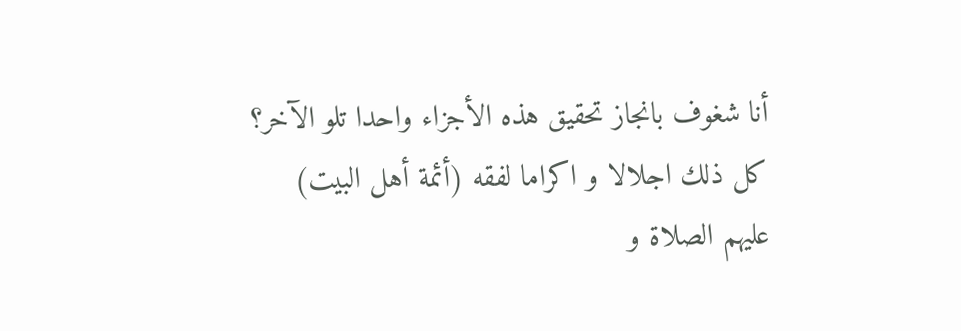أنا شغوف بانجاز تحقيق هذه الأجزاء واحدا تلو الآخر؟
كل ذلك اجلالا و اكراما لفقه (أئمة أهل البيت)
عليهم الصلاة و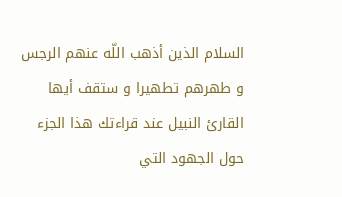السلام الذين أذهب اللّه عنهم الرجس و طهرهم تطهيرا و ستقف أيها القارئ النبيل عند قراءتك هذا الجزء حول الجهود التي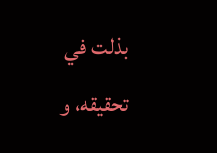بذلت في تحقيقه، و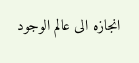انجازه الى عالم الوجود